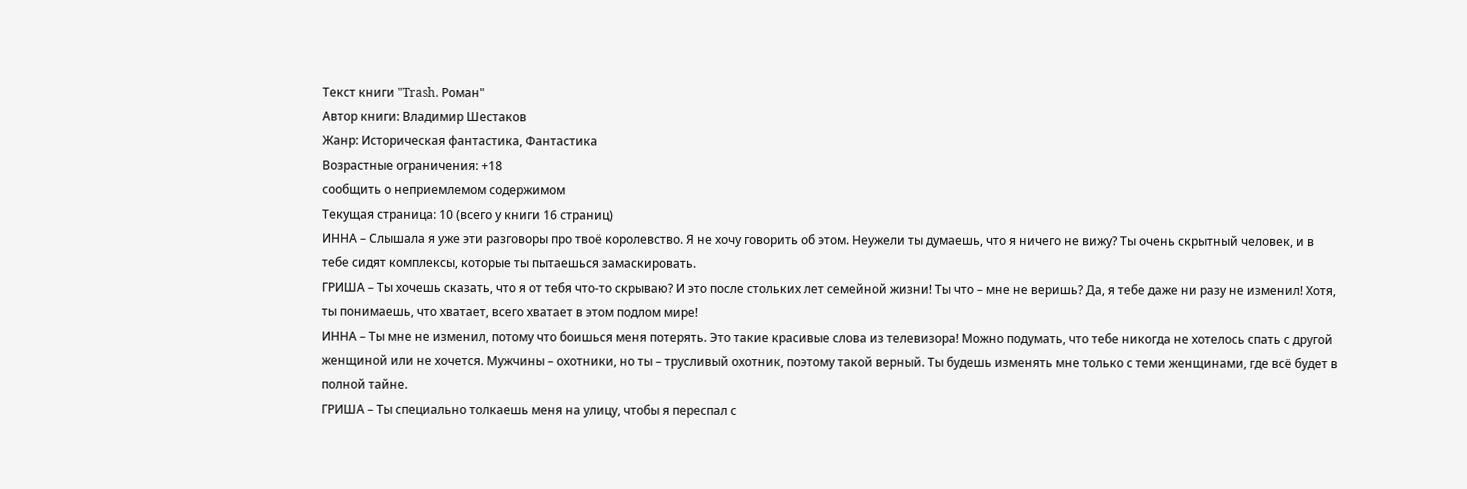Текст книги "Trash. Роман"
Автор книги: Владимир Шестаков
Жанр: Историческая фантастика, Фантастика
Возрастные ограничения: +18
сообщить о неприемлемом содержимом
Текущая страница: 10 (всего у книги 16 страниц)
ИННА – Слышала я уже эти разговоры про твоё королевство. Я не хочу говорить об этом. Неужели ты думаешь, что я ничего не вижу? Ты очень скрытный человек, и в тебе сидят комплексы, которые ты пытаешься замаскировать.
ГРИША – Ты хочешь сказать, что я от тебя что-то скрываю? И это после стольких лет семейной жизни! Ты что – мне не веришь? Да, я тебе даже ни разу не изменил! Хотя, ты понимаешь, что хватает, всего хватает в этом подлом мире!
ИННА – Ты мне не изменил, потому что боишься меня потерять. Это такие красивые слова из телевизора! Можно подумать, что тебе никогда не хотелось спать с другой женщиной или не хочется. Мужчины – охотники, но ты – трусливый охотник, поэтому такой верный. Ты будешь изменять мне только с теми женщинами, где всё будет в полной тайне.
ГРИША – Ты специально толкаешь меня на улицу, чтобы я переспал с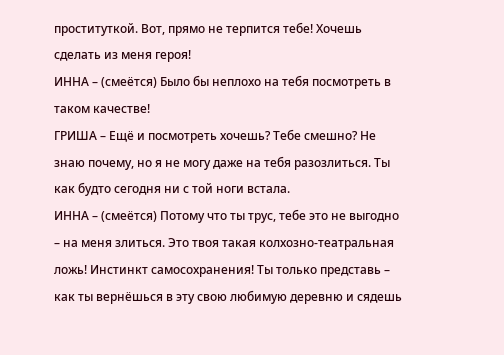проституткой. Вот, прямо не терпится тебе! Хочешь сделать из меня героя!
ИННА – (смеётся) Было бы неплохо на тебя посмотреть в таком качестве!
ГРИША – Ещё и посмотреть хочешь? Тебе смешно? Не знаю почему, но я не могу даже на тебя разозлиться. Ты как будто сегодня ни с той ноги встала.
ИННА – (смеётся) Потому что ты трус, тебе это не выгодно – на меня злиться. Это твоя такая колхозно-театральная ложь! Инстинкт самосохранения! Ты только представь – как ты вернёшься в эту свою любимую деревню и сядешь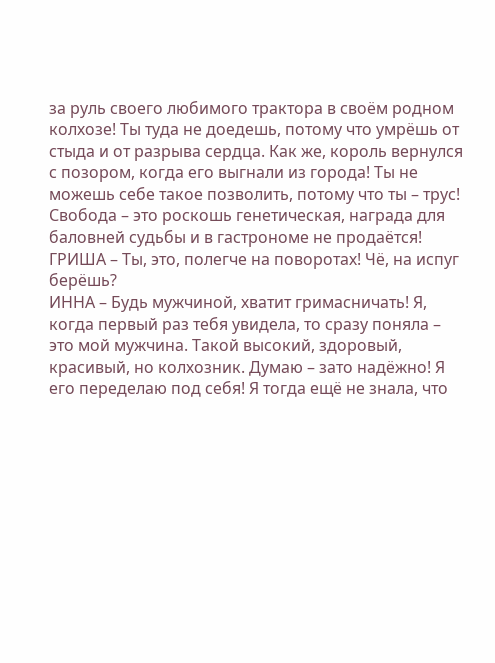за руль своего любимого трактора в своём родном колхозе! Ты туда не доедешь, потому что умрёшь от стыда и от разрыва сердца. Как же, король вернулся с позором, когда его выгнали из города! Ты не можешь себе такое позволить, потому что ты – трус! Свобода – это роскошь генетическая, награда для баловней судьбы и в гастрономе не продаётся!
ГРИША – Ты, это, полегче на поворотах! Чё, на испуг берёшь?
ИННА – Будь мужчиной, хватит гримасничать! Я, когда первый раз тебя увидела, то сразу поняла – это мой мужчина. Такой высокий, здоровый, красивый, но колхозник. Думаю – зато надёжно! Я его переделаю под себя! Я тогда ещё не знала, что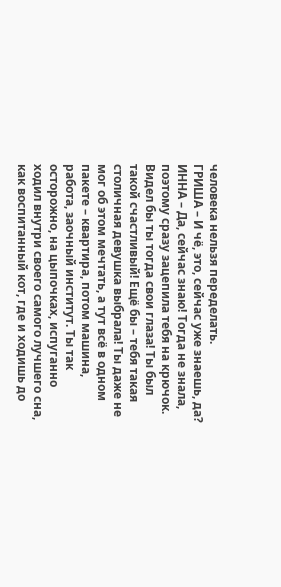человека нельзя переделать.
ГРИША – И чё, это, сейчас уже знаешь, да?
ИННА – Да, сейчас знаю! Тогда не знала, поэтому сразу зацепила тебя на крючок. Видел бы ты тогда свои глаза! Ты был такой счастливый! Ещё бы – тебя такая столичная девушка выбрала! Ты даже не мог об этом мечтать, а тут всё в одном пакете – квартира, потом машина, работа, заочный институт. Ты так осторожно, на цыпочках, испуганно ходил внутри своего самого лучшего сна, как воспитанный кот, где и ходишь до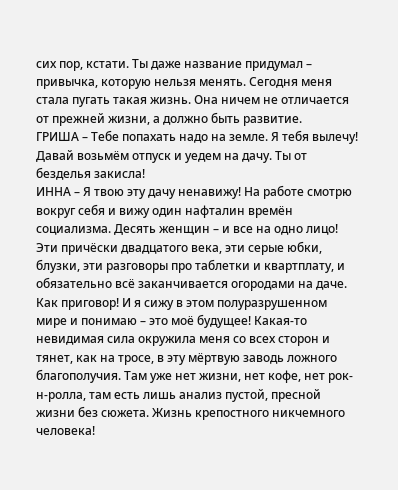сих пор, кстати. Ты даже название придумал – привычка, которую нельзя менять. Сегодня меня стала пугать такая жизнь. Она ничем не отличается от прежней жизни, а должно быть развитие.
ГРИША – Тебе попахать надо на земле. Я тебя вылечу! Давай возьмём отпуск и уедем на дачу. Ты от безделья закисла!
ИННА – Я твою эту дачу ненавижу! На работе смотрю вокруг себя и вижу один нафталин времён социализма. Десять женщин – и все на одно лицо! Эти причёски двадцатого века, эти серые юбки, блузки, эти разговоры про таблетки и квартплату, и обязательно всё заканчивается огородами на даче. Как приговор! И я сижу в этом полуразрушенном мире и понимаю – это моё будущее! Какая-то невидимая сила окружила меня со всех сторон и тянет, как на тросе, в эту мёртвую заводь ложного благополучия. Там уже нет жизни, нет кофе, нет рок-н-ролла, там есть лишь анализ пустой, пресной жизни без сюжета. Жизнь крепостного никчемного человека!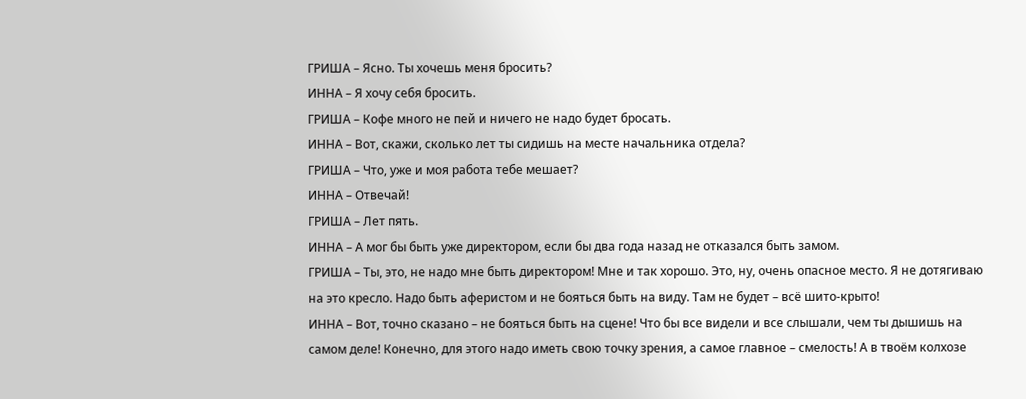ГРИША – Ясно. Ты хочешь меня бросить?
ИННА – Я хочу себя бросить.
ГРИША – Кофе много не пей и ничего не надо будет бросать.
ИННА – Вот, скажи, сколько лет ты сидишь на месте начальника отдела?
ГРИША – Что, уже и моя работа тебе мешает?
ИННА – Отвечай!
ГРИША – Лет пять.
ИННА – А мог бы быть уже директором, если бы два года назад не отказался быть замом.
ГРИША – Ты, это, не надо мне быть директором! Мне и так хорошо. Это, ну, очень опасное место. Я не дотягиваю на это кресло. Надо быть аферистом и не бояться быть на виду. Там не будет – всё шито-крыто!
ИННА – Вот, точно сказано – не бояться быть на сцене! Что бы все видели и все слышали, чем ты дышишь на самом деле! Конечно, для этого надо иметь свою точку зрения, а самое главное – смелость! А в твоём колхозе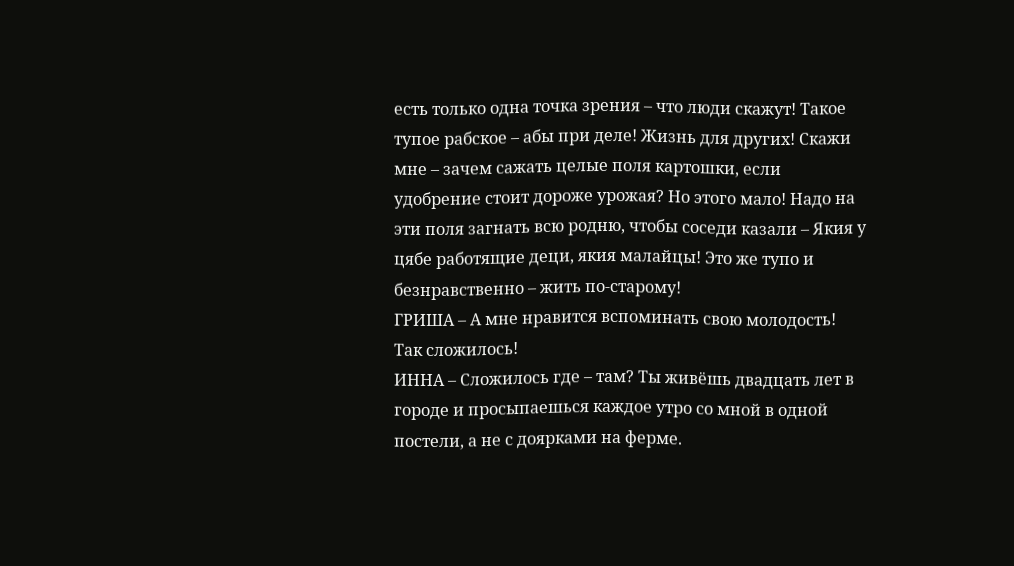есть только одна точка зрения – что люди скажут! Такое тупое рабское – абы при деле! Жизнь для других! Скажи мне – зачем сажать целые поля картошки, если удобрение стоит дороже урожая? Но этого мало! Надо на эти поля загнать всю родню, чтобы соседи казали – Якия у цябе работящие деци, якия малайцы! Это же тупо и безнравственно – жить по-старому!
ГРИША – А мне нравится вспоминать свою молодость! Так сложилось!
ИННА – Сложилось где – там? Ты живёшь двадцать лет в городе и просыпаешься каждое утро со мной в одной постели, а не с доярками на ферме.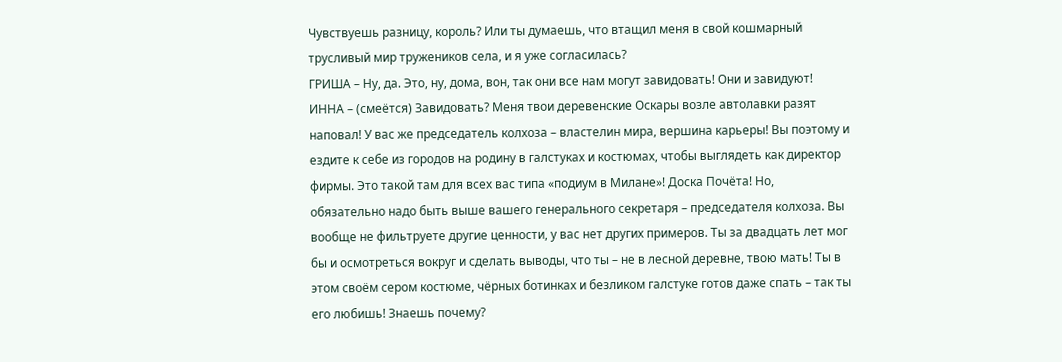Чувствуешь разницу, король? Или ты думаешь, что втащил меня в свой кошмарный трусливый мир тружеников села, и я уже согласилась?
ГРИША – Ну, да. Это, ну, дома, вон, так они все нам могут завидовать! Они и завидуют!
ИННА – (смеётся) Завидовать? Меня твои деревенские Оскары возле автолавки разят наповал! У вас же председатель колхоза – властелин мира, вершина карьеры! Вы поэтому и ездите к себе из городов на родину в галстуках и костюмах, чтобы выглядеть как директор фирмы. Это такой там для всех вас типа «подиум в Милане»! Доска Почёта! Но, обязательно надо быть выше вашего генерального секретаря – председателя колхоза. Вы вообще не фильтруете другие ценности, у вас нет других примеров. Ты за двадцать лет мог бы и осмотреться вокруг и сделать выводы, что ты – не в лесной деревне, твою мать! Ты в этом своём сером костюме, чёрных ботинках и безликом галстуке готов даже спать – так ты его любишь! Знаешь почему?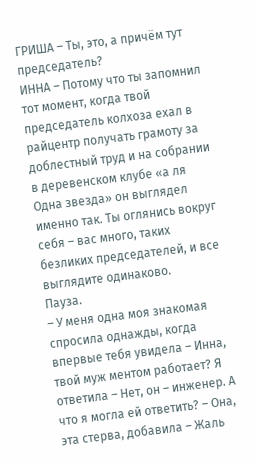ГРИША – Ты, это, а причём тут председатель?
ИННА – Потому что ты запомнил тот момент, когда твой председатель колхоза ехал в райцентр получать грамоту за доблестный труд и на собрании в деревенском клубе «а ля Одна звезда» он выглядел именно так. Ты оглянись вокруг себя – вас много, таких безликих председателей, и все выглядите одинаково.
Пауза.
– У меня одна моя знакомая спросила однажды, когда впервые тебя увидела – Инна, твой муж ментом работает? Я ответила – Нет, он – инженер. А что я могла ей ответить? – Она, эта стерва, добавила – Жаль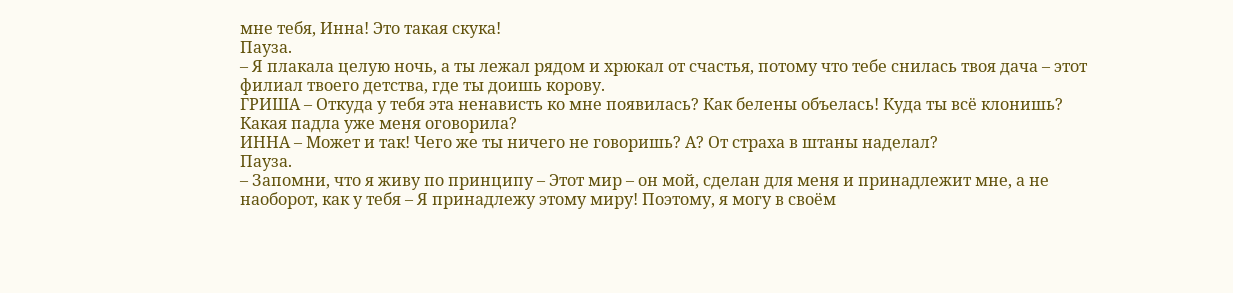мне тебя, Инна! Это такая скука!
Пауза.
– Я плакала целую ночь, а ты лежал рядом и хрюкал от счастья, потому что тебе снилась твоя дача – этот филиал твоего детства, где ты доишь корову.
ГРИША – Откуда у тебя эта ненависть ко мне появилась? Как белены объелась! Куда ты всё клонишь? Какая падла уже меня оговорила?
ИННА – Может и так! Чего же ты ничего не говоришь? А? От страха в штаны наделал?
Пауза.
– Запомни, что я живу по принципу – Этот мир – он мой, сделан для меня и принадлежит мне, а не наоборот, как у тебя – Я принадлежу этому миру! Поэтому, я могу в своём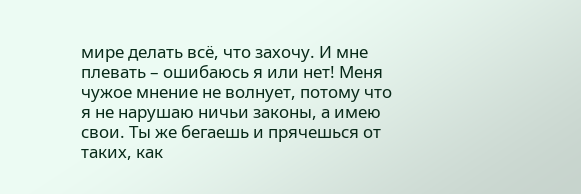мире делать всё, что захочу. И мне плевать – ошибаюсь я или нет! Меня чужое мнение не волнует, потому что я не нарушаю ничьи законы, а имею свои. Ты же бегаешь и прячешься от таких, как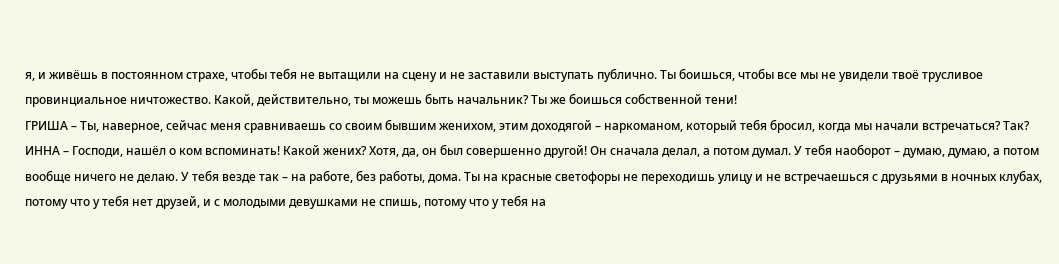я, и живёшь в постоянном страхе, чтобы тебя не вытащили на сцену и не заставили выступать публично. Ты боишься, чтобы все мы не увидели твоё трусливое провинциальное ничтожество. Какой, действительно, ты можешь быть начальник? Ты же боишься собственной тени!
ГРИША – Ты, наверное, сейчас меня сравниваешь со своим бывшим женихом, этим доходягой – наркоманом, который тебя бросил, когда мы начали встречаться? Так?
ИННА – Господи, нашёл о ком вспоминать! Какой жених? Хотя, да, он был совершенно другой! Он сначала делал, а потом думал. У тебя наоборот – думаю, думаю, а потом вообще ничего не делаю. У тебя везде так – на работе, без работы, дома. Ты на красные светофоры не переходишь улицу и не встречаешься с друзьями в ночных клубах, потому что у тебя нет друзей, и с молодыми девушками не спишь, потому что у тебя на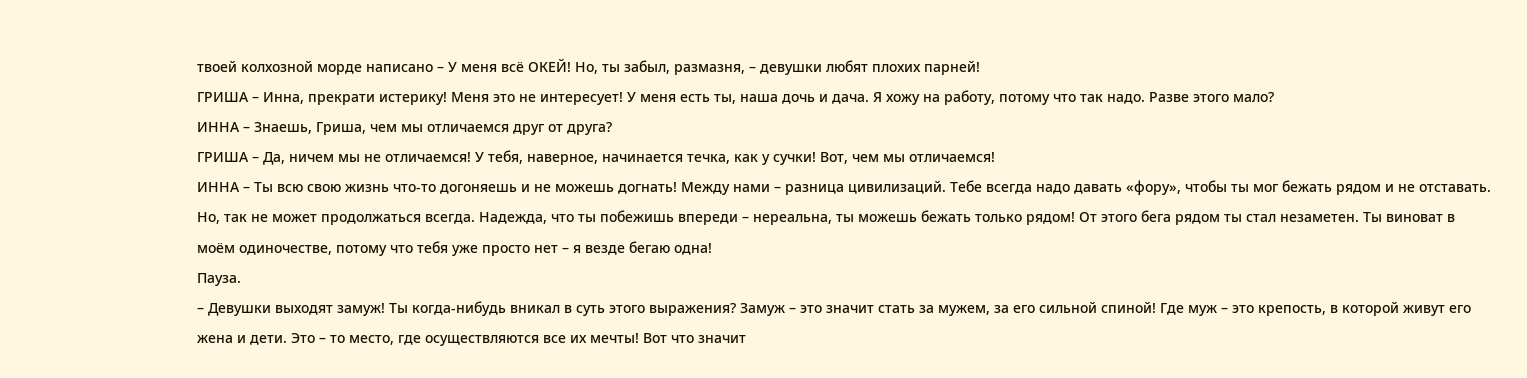твоей колхозной морде написано – У меня всё ОКЕЙ! Но, ты забыл, размазня, – девушки любят плохих парней!
ГРИША – Инна, прекрати истерику! Меня это не интересует! У меня есть ты, наша дочь и дача. Я хожу на работу, потому что так надо. Разве этого мало?
ИННА – Знаешь, Гриша, чем мы отличаемся друг от друга?
ГРИША – Да, ничем мы не отличаемся! У тебя, наверное, начинается течка, как у сучки! Вот, чем мы отличаемся!
ИННА – Ты всю свою жизнь что-то догоняешь и не можешь догнать! Между нами – разница цивилизаций. Тебе всегда надо давать «фору», чтобы ты мог бежать рядом и не отставать. Но, так не может продолжаться всегда. Надежда, что ты побежишь впереди – нереальна, ты можешь бежать только рядом! От этого бега рядом ты стал незаметен. Ты виноват в моём одиночестве, потому что тебя уже просто нет – я везде бегаю одна!
Пауза.
– Девушки выходят замуж! Ты когда-нибудь вникал в суть этого выражения? Замуж – это значит стать за мужем, за его сильной спиной! Где муж – это крепость, в которой живут его жена и дети. Это – то место, где осуществляются все их мечты! Вот что значит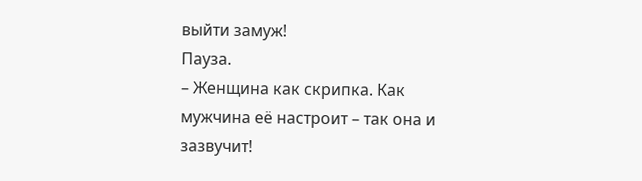выйти замуж!
Пауза.
– Женщина как скрипка. Как мужчина её настроит – так она и зазвучит!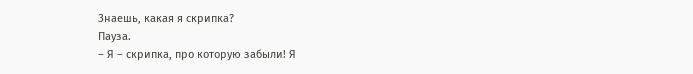Знаешь, какая я скрипка?
Пауза.
– Я – скрипка, про которую забыли! Я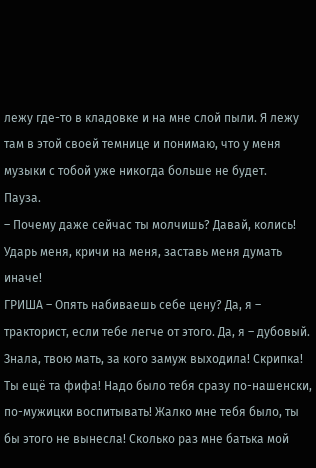лежу где-то в кладовке и на мне слой пыли. Я лежу там в этой своей темнице и понимаю, что у меня музыки с тобой уже никогда больше не будет.
Пауза.
– Почему даже сейчас ты молчишь? Давай, колись! Ударь меня, кричи на меня, заставь меня думать иначе!
ГРИША – Опять набиваешь себе цену? Да, я – тракторист, если тебе легче от этого. Да, я – дубовый. Знала, твою мать, за кого замуж выходила! Скрипка! Ты ещё та фифа! Надо было тебя сразу по-нашенски, по-мужицки воспитывать! Жалко мне тебя было, ты бы этого не вынесла! Сколько раз мне батька мой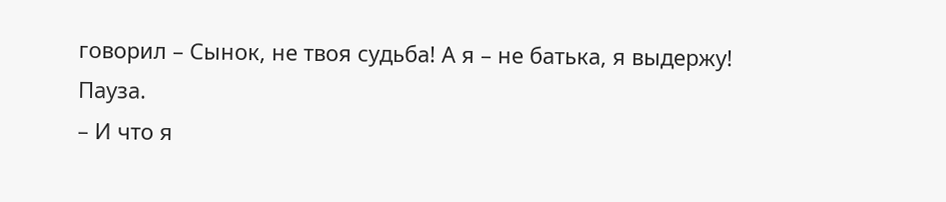говорил – Сынок, не твоя судьба! А я – не батька, я выдержу!
Пауза.
– И что я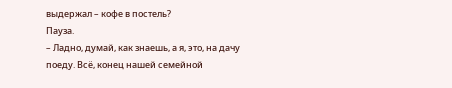выдержал – кофе в постель?
Пауза.
– Ладно, думай, как знаешь, а я, это, на дачу поеду. Всё, конец нашей семейной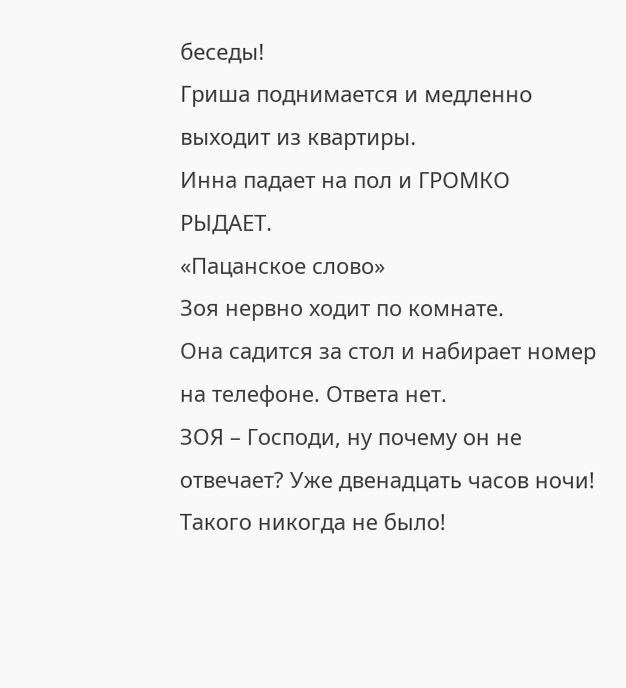беседы!
Гриша поднимается и медленно выходит из квартиры.
Инна падает на пол и ГРОМКО РЫДАЕТ.
«Пацанское слово»
Зоя нервно ходит по комнате.
Она садится за стол и набирает номер на телефоне. Ответа нет.
ЗОЯ – Господи, ну почему он не отвечает? Уже двенадцать часов ночи! Такого никогда не было!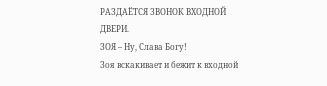РАЗДАЁТСЯ ЗВОНОК ВХОДНОЙ ДВЕРИ.
ЗОЯ – Ну, Слава Богу!
Зоя вскакивает и бежит к входной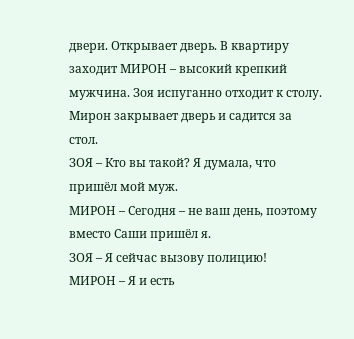двери. Открывает дверь. В квартиру заходит МИРОН – высокий крепкий мужчина. Зоя испуганно отходит к столу. Мирон закрывает дверь и садится за стол.
ЗОЯ – Кто вы такой? Я думала, что пришёл мой муж.
МИРОН – Сегодня – не ваш день, поэтому вместо Саши пришёл я.
ЗОЯ – Я сейчас вызову полицию!
МИРОН – Я и есть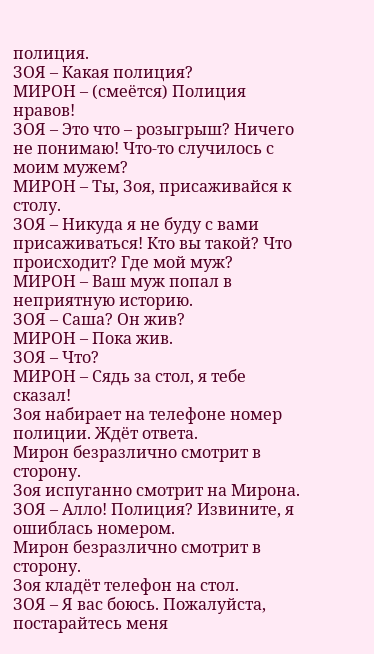полиция.
ЗОЯ – Какая полиция?
МИРОН – (смеётся) Полиция нравов!
ЗОЯ – Это что – розыгрыш? Ничего не понимаю! Что-то случилось с моим мужем?
МИРОН – Ты, Зоя, присаживайся к столу.
ЗОЯ – Никуда я не буду с вами присаживаться! Кто вы такой? Что происходит? Где мой муж?
МИРОН – Ваш муж попал в неприятную историю.
ЗОЯ – Саша? Он жив?
МИРОН – Пока жив.
ЗОЯ – Что?
МИРОН – Сядь за стол, я тебе сказал!
Зоя набирает на телефоне номер полиции. Ждёт ответа.
Мирон безразлично смотрит в сторону.
Зоя испуганно смотрит на Мирона.
ЗОЯ – Алло! Полиция? Извините, я ошиблась номером.
Мирон безразлично смотрит в сторону.
Зоя кладёт телефон на стол.
ЗОЯ – Я вас боюсь. Пожалуйста, постарайтесь меня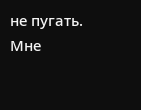не пугать. Мне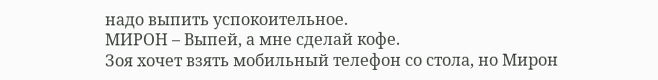надо выпить успокоительное.
МИРОН – Выпей, а мне сделай кофе.
Зоя хочет взять мобильный телефон со стола, но Мирон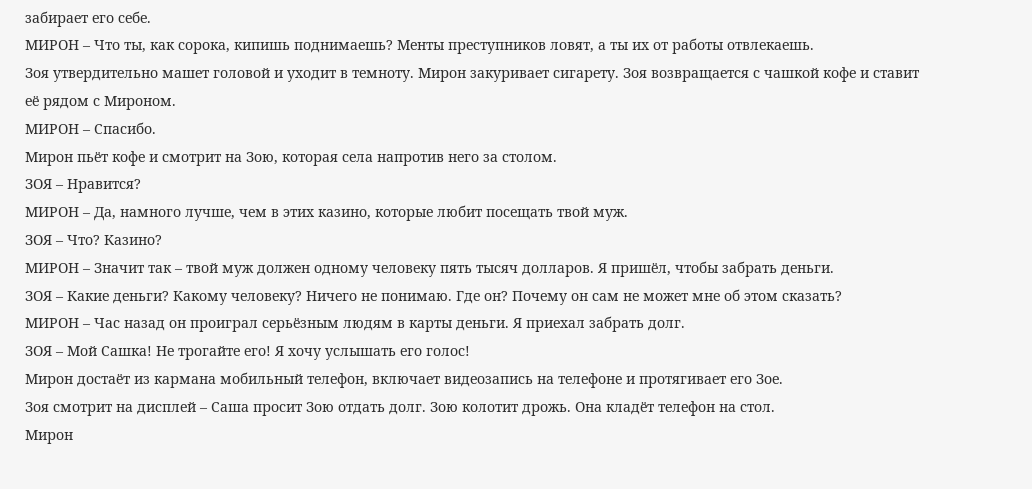забирает его себе.
МИРОН – Что ты, как сорока, кипишь поднимаешь? Менты преступников ловят, а ты их от работы отвлекаешь.
Зоя утвердительно машет головой и уходит в темноту. Мирон закуривает сигарету. Зоя возвращается с чашкой кофе и ставит её рядом с Мироном.
МИРОН – Спасибо.
Мирон пьёт кофе и смотрит на Зою, которая села напротив него за столом.
ЗОЯ – Нравится?
МИРОН – Да, намного лучше, чем в этих казино, которые любит посещать твой муж.
ЗОЯ – Что? Казино?
МИРОН – Значит так – твой муж должен одному человеку пять тысяч долларов. Я пришёл, чтобы забрать деньги.
ЗОЯ – Какие деньги? Какому человеку? Ничего не понимаю. Где он? Почему он сам не может мне об этом сказать?
МИРОН – Час назад он проиграл серьёзным людям в карты деньги. Я приехал забрать долг.
ЗОЯ – Мой Сашка! Не трогайте его! Я хочу услышать его голос!
Мирон достаёт из кармана мобильный телефон, включает видеозапись на телефоне и протягивает его Зое.
Зоя смотрит на дисплей – Саша просит Зою отдать долг. Зою колотит дрожь. Она кладёт телефон на стол.
Мирон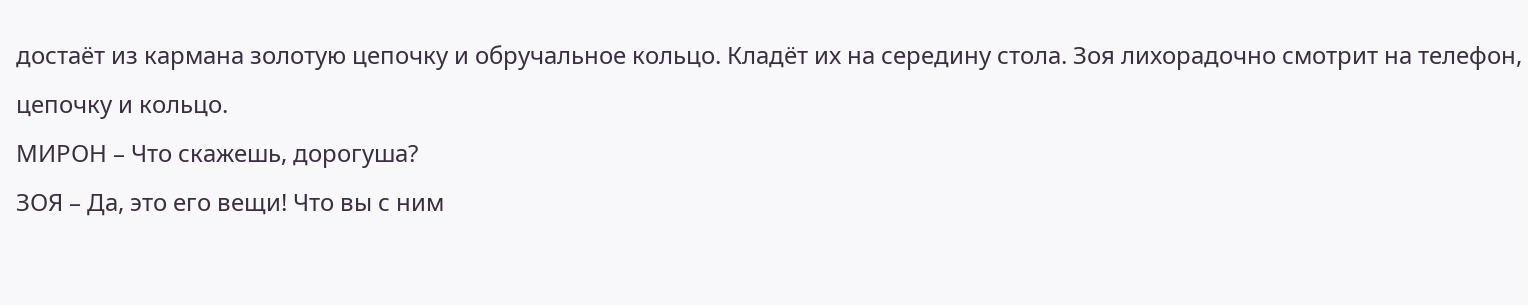достаёт из кармана золотую цепочку и обручальное кольцо. Кладёт их на середину стола. Зоя лихорадочно смотрит на телефон, цепочку и кольцо.
МИРОН – Что скажешь, дорогуша?
ЗОЯ – Да, это его вещи! Что вы с ним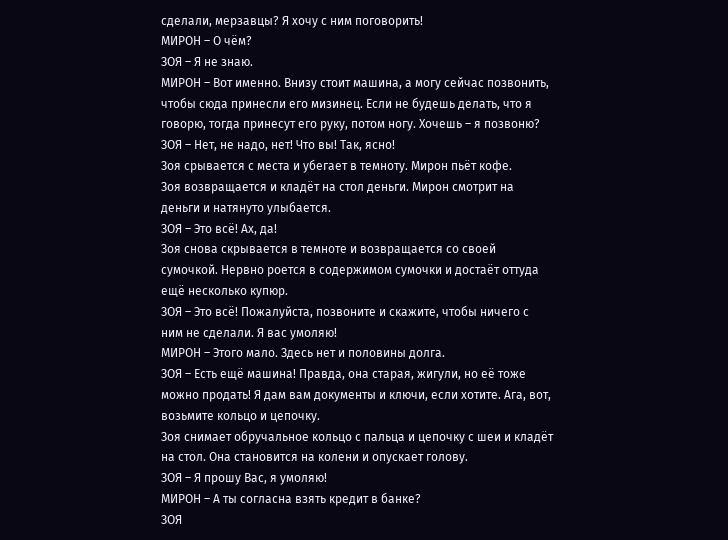сделали, мерзавцы? Я хочу с ним поговорить!
МИРОН – О чём?
ЗОЯ – Я не знаю.
МИРОН – Вот именно. Внизу стоит машина, а могу сейчас позвонить, чтобы сюда принесли его мизинец. Если не будешь делать, что я говорю, тогда принесут его руку, потом ногу. Хочешь – я позвоню?
ЗОЯ – Нет, не надо, нет! Что вы! Так, ясно!
Зоя срывается с места и убегает в темноту. Мирон пьёт кофе.
Зоя возвращается и кладёт на стол деньги. Мирон смотрит на деньги и натянуто улыбается.
ЗОЯ – Это всё! Ах, да!
Зоя снова скрывается в темноте и возвращается со своей сумочкой. Нервно роется в содержимом сумочки и достаёт оттуда ещё несколько купюр.
ЗОЯ – Это всё! Пожалуйста, позвоните и скажите, чтобы ничего с ним не сделали. Я вас умоляю!
МИРОН – Этого мало. Здесь нет и половины долга.
ЗОЯ – Есть ещё машина! Правда, она старая, жигули, но её тоже можно продать! Я дам вам документы и ключи, если хотите. Ага, вот, возьмите кольцо и цепочку.
Зоя снимает обручальное кольцо с пальца и цепочку с шеи и кладёт на стол. Она становится на колени и опускает голову.
ЗОЯ – Я прошу Вас, я умоляю!
МИРОН – А ты согласна взять кредит в банке?
ЗОЯ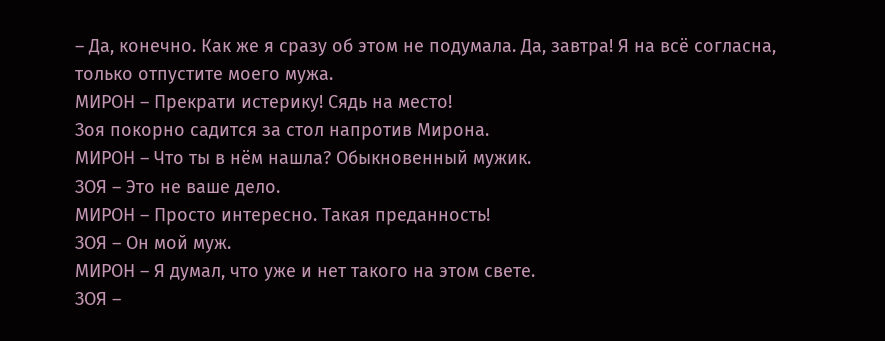– Да, конечно. Как же я сразу об этом не подумала. Да, завтра! Я на всё согласна, только отпустите моего мужа.
МИРОН – Прекрати истерику! Сядь на место!
Зоя покорно садится за стол напротив Мирона.
МИРОН – Что ты в нём нашла? Обыкновенный мужик.
ЗОЯ – Это не ваше дело.
МИРОН – Просто интересно. Такая преданность!
ЗОЯ – Он мой муж.
МИРОН – Я думал, что уже и нет такого на этом свете.
ЗОЯ –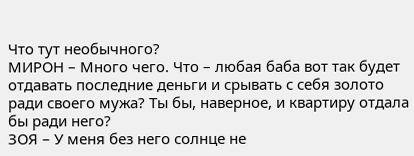Что тут необычного?
МИРОН – Много чего. Что – любая баба вот так будет отдавать последние деньги и срывать с себя золото ради своего мужа? Ты бы, наверное, и квартиру отдала бы ради него?
ЗОЯ – У меня без него солнце не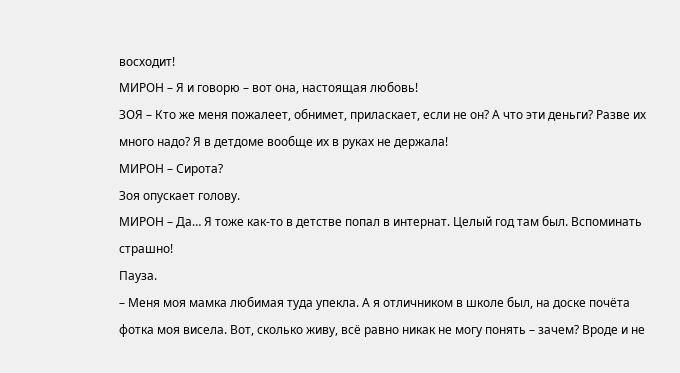восходит!
МИРОН – Я и говорю – вот она, настоящая любовь!
ЗОЯ – Кто же меня пожалеет, обнимет, приласкает, если не он? А что эти деньги? Разве их много надо? Я в детдоме вообще их в руках не держала!
МИРОН – Сирота?
Зоя опускает голову.
МИРОН – Да… Я тоже как-то в детстве попал в интернат. Целый год там был. Вспоминать страшно!
Пауза.
– Меня моя мамка любимая туда упекла. А я отличником в школе был, на доске почёта фотка моя висела. Вот, сколько живу, всё равно никак не могу понять – зачем? Вроде и не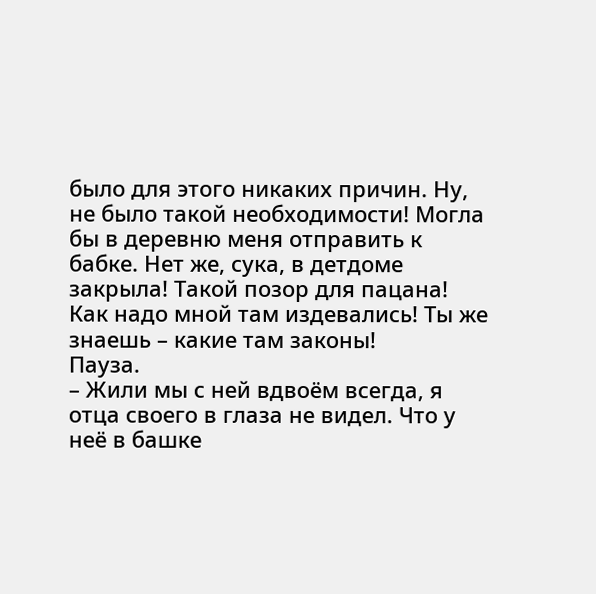было для этого никаких причин. Ну, не было такой необходимости! Могла бы в деревню меня отправить к бабке. Нет же, сука, в детдоме закрыла! Такой позор для пацана! Как надо мной там издевались! Ты же знаешь – какие там законы!
Пауза.
– Жили мы с ней вдвоём всегда, я отца своего в глаза не видел. Что у неё в башке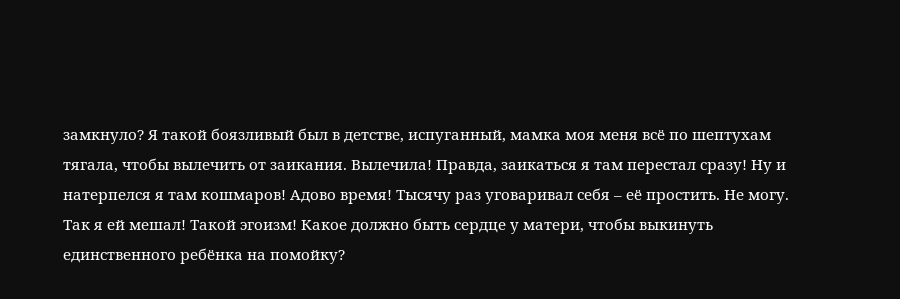замкнуло? Я такой боязливый был в детстве, испуганный, мамка моя меня всё по шептухам тягала, чтобы вылечить от заикания. Вылечила! Правда, заикаться я там перестал сразу! Ну и натерпелся я там кошмаров! Адово время! Тысячу раз уговаривал себя – её простить. Не могу. Так я ей мешал! Такой эгоизм! Какое должно быть сердце у матери, чтобы выкинуть единственного ребёнка на помойку?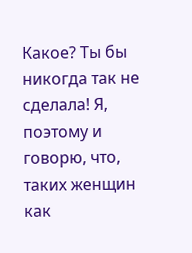Какое? Ты бы никогда так не сделала! Я, поэтому и говорю, что, таких женщин как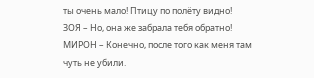ты очень мало! Птицу по полёту видно!
ЗОЯ – Но, она же забрала тебя обратно!
МИРОН – Конечно, после того как меня там чуть не убили.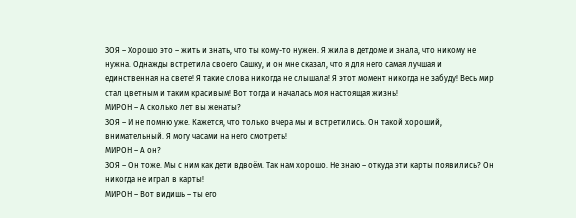ЗОЯ – Хорошо это – жить и знать, что ты кому-то нужен. Я жила в детдоме и знала, что никому не нужна. Однажды встретила своего Сашку, и он мне сказал, что я для него самая лучшая и единственная на свете! Я такие слова никогда не слышала! Я этот момент никогда не забуду! Весь мир стал цветным и таким красивым! Вот тогда и началась моя настоящая жизнь!
МИРОН – А сколько лет вы женаты?
ЗОЯ – И не помню уже. Кажется, что только вчера мы и встретились. Он такой хороший, внимательный. Я могу часами на него смотреть!
МИРОН – А он?
ЗОЯ – Он тоже. Мы с ним как дети вдвоём. Так нам хорошо. Не знаю – откуда эти карты появились? Он никогда не играл в карты!
МИРОН – Вот видишь – ты его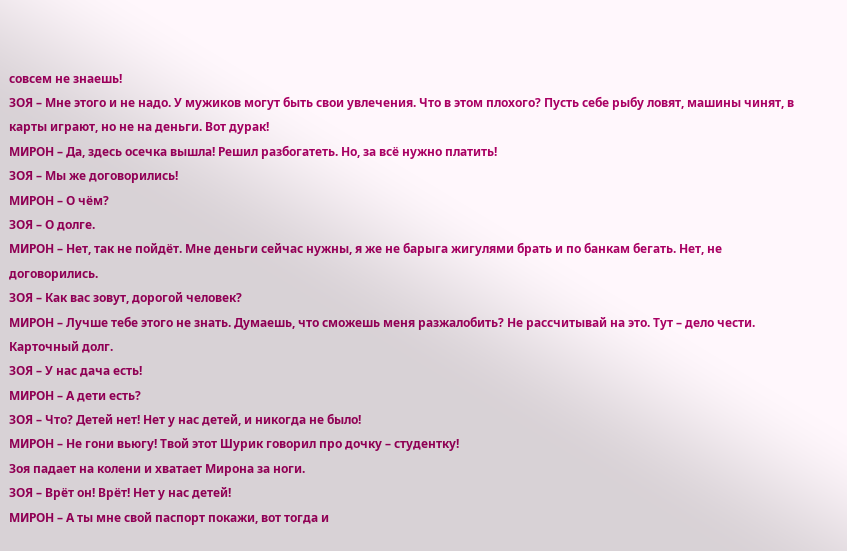совсем не знаешь!
ЗОЯ – Мне этого и не надо. У мужиков могут быть свои увлечения. Что в этом плохого? Пусть себе рыбу ловят, машины чинят, в карты играют, но не на деньги. Вот дурак!
МИРОН – Да, здесь осечка вышла! Решил разбогатеть. Но, за всё нужно платить!
ЗОЯ – Мы же договорились!
МИРОН – О чём?
ЗОЯ – О долге.
МИРОН – Нет, так не пойдёт. Мне деньги сейчас нужны, я же не барыга жигулями брать и по банкам бегать. Нет, не договорились.
ЗОЯ – Как вас зовут, дорогой человек?
МИРОН – Лучше тебе этого не знать. Думаешь, что сможешь меня разжалобить? Не рассчитывай на это. Тут – дело чести. Карточный долг.
ЗОЯ – У нас дача есть!
МИРОН – А дети есть?
ЗОЯ – Что? Детей нет! Нет у нас детей, и никогда не было!
МИРОН – Не гони вьюгу! Твой этот Шурик говорил про дочку – студентку!
Зоя падает на колени и хватает Мирона за ноги.
ЗОЯ – Врёт он! Врёт! Нет у нас детей!
МИРОН – А ты мне свой паспорт покажи, вот тогда и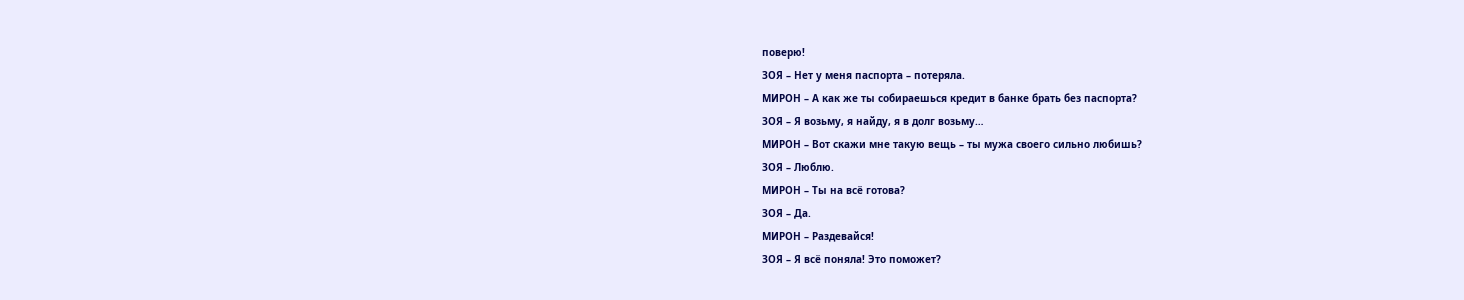поверю!
ЗОЯ – Нет у меня паспорта – потеряла.
МИРОН – А как же ты собираешься кредит в банке брать без паспорта?
ЗОЯ – Я возьму, я найду, я в долг возьму…
МИРОН – Вот скажи мне такую вещь – ты мужа своего сильно любишь?
ЗОЯ – Люблю.
МИРОН – Ты на всё готова?
ЗОЯ – Да.
МИРОН – Раздевайся!
ЗОЯ – Я всё поняла! Это поможет?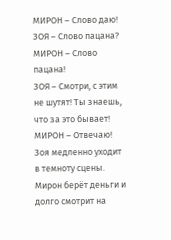МИРОН – Слово даю!
ЗОЯ – Слово пацана?
МИРОН – Слово пацана!
ЗОЯ – Смотри, с этим не шутят! Ты знаешь, что за это бывает!
МИРОН – Отвечаю!
Зоя медленно уходит в темноту сцены. Мирон берёт деньги и долго смотрит на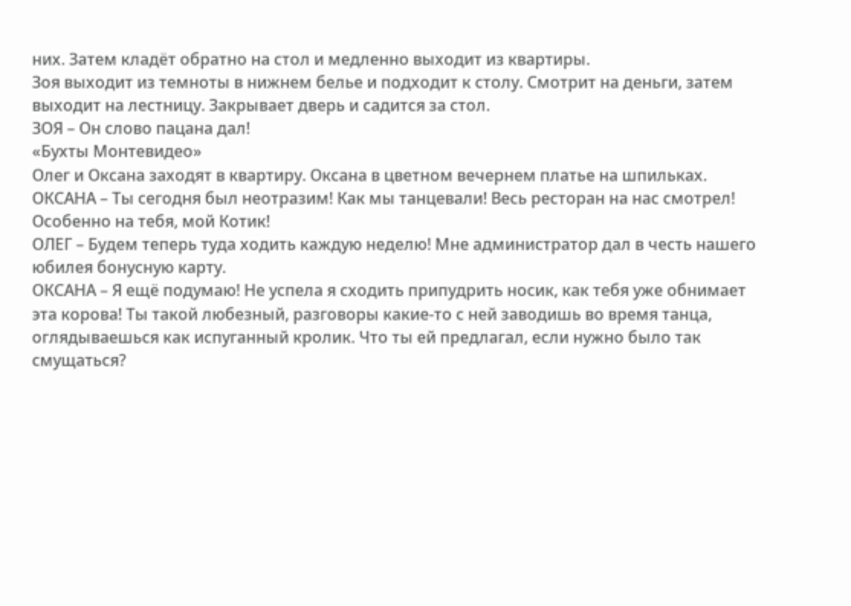них. Затем кладёт обратно на стол и медленно выходит из квартиры.
Зоя выходит из темноты в нижнем белье и подходит к столу. Смотрит на деньги, затем выходит на лестницу. Закрывает дверь и садится за стол.
ЗОЯ – Он слово пацана дал!
«Бухты Монтевидео»
Олег и Оксана заходят в квартиру. Оксана в цветном вечернем платье на шпильках.
ОКСАНА – Ты сегодня был неотразим! Как мы танцевали! Весь ресторан на нас смотрел! Особенно на тебя, мой Котик!
ОЛЕГ – Будем теперь туда ходить каждую неделю! Мне администратор дал в честь нашего юбилея бонусную карту.
ОКСАНА – Я ещё подумаю! Не успела я сходить припудрить носик, как тебя уже обнимает эта корова! Ты такой любезный, разговоры какие-то с ней заводишь во время танца, оглядываешься как испуганный кролик. Что ты ей предлагал, если нужно было так смущаться?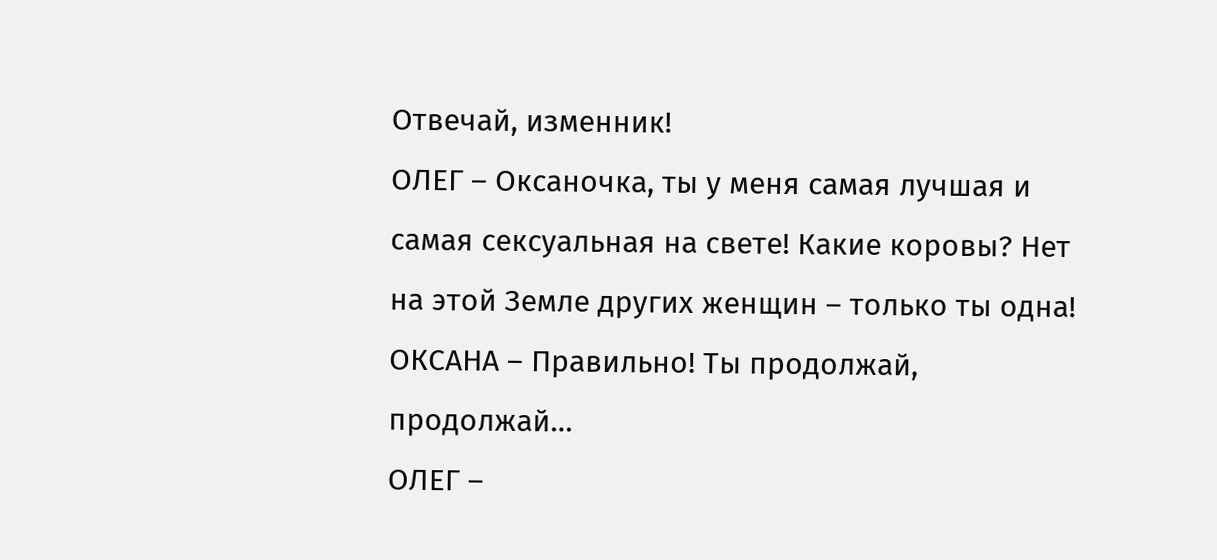Отвечай, изменник!
ОЛЕГ – Оксаночка, ты у меня самая лучшая и самая сексуальная на свете! Какие коровы? Нет на этой Земле других женщин – только ты одна!
ОКСАНА – Правильно! Ты продолжай, продолжай…
ОЛЕГ –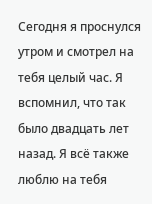Сегодня я проснулся утром и смотрел на тебя целый час. Я вспомнил, что так было двадцать лет назад. Я всё также люблю на тебя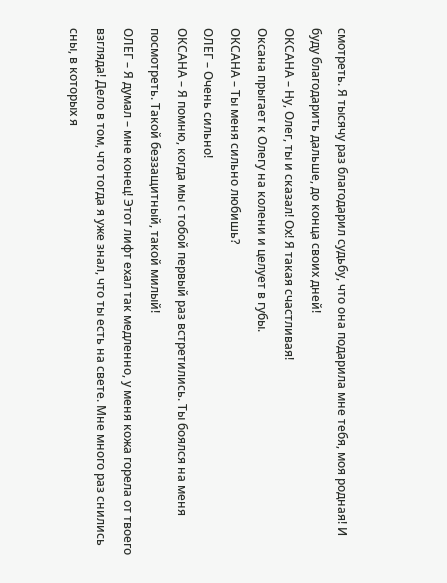смотреть. Я тысячу раз благодарил судьбу, что она подарила мне тебя, моя родная! И буду благодарить дальше, до конца своих дней!
ОКСАНА – Ну, Олег, ты и сказал! Ох! Я такая счастливая!
Оксана прыгает к Олегу на колени и целует в губы.
ОКСАНА – Ты меня сильно любишь?
ОЛЕГ – Очень сильно!
ОКСАНА – Я помню, когда мы с тобой первый раз встретились. Ты боялся на меня посмотреть. Такой беззащитный, такой милый!
ОЛЕГ – Я думал – мне конец! Этот лифт ехал так медленно, у меня кожа горела от твоего взгляда! Дело в том, что тогда я уже знал, что ты есть на свете. Мне много раз снились сны, в которых я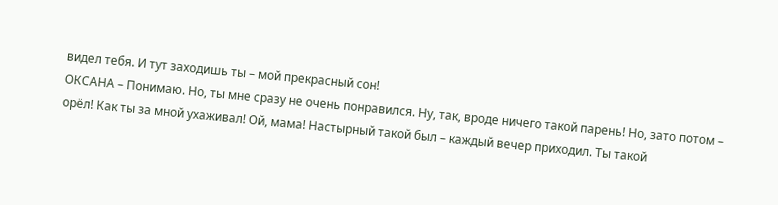видел тебя. И тут заходишь ты – мой прекрасный сон!
ОКСАНА – Понимаю. Но, ты мне сразу не очень понравился. Ну, так, вроде ничего такой парень! Но, зато потом – орёл! Как ты за мной ухаживал! Ой, мама! Настырный такой был – каждый вечер приходил. Ты такой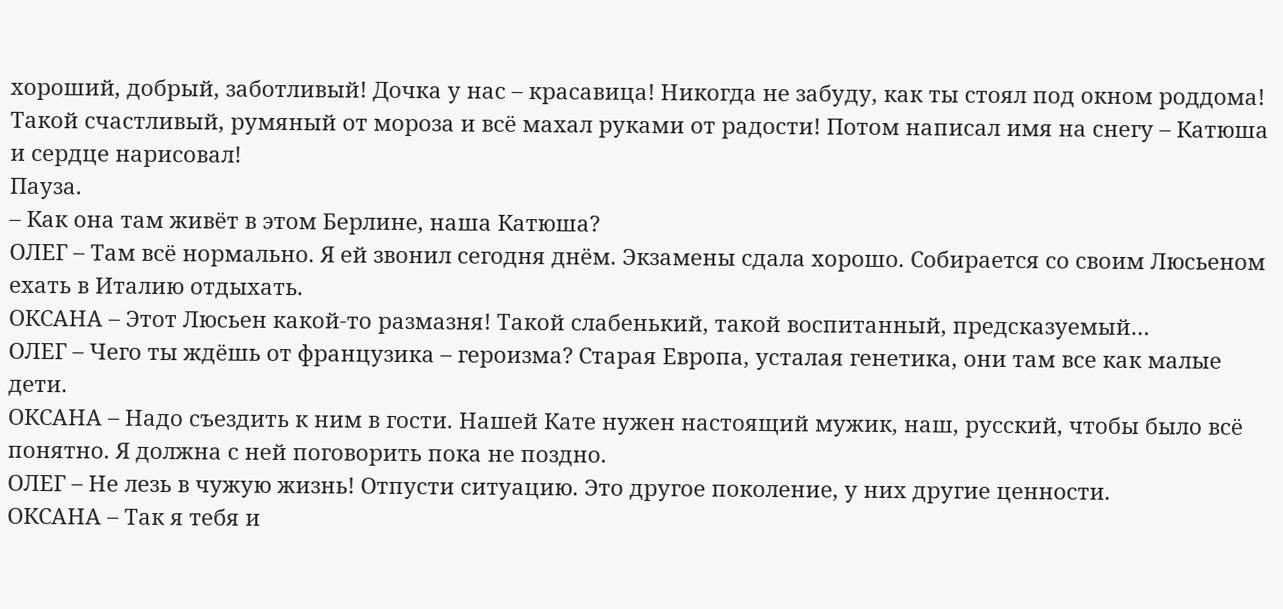хороший, добрый, заботливый! Дочка у нас – красавица! Никогда не забуду, как ты стоял под окном роддома! Такой счастливый, румяный от мороза и всё махал руками от радости! Потом написал имя на снегу – Катюша и сердце нарисовал!
Пауза.
– Как она там живёт в этом Берлине, наша Катюша?
ОЛЕГ – Там всё нормально. Я ей звонил сегодня днём. Экзамены сдала хорошо. Собирается со своим Люсьеном ехать в Италию отдыхать.
ОКСАНА – Этот Люсьен какой-то размазня! Такой слабенький, такой воспитанный, предсказуемый…
ОЛЕГ – Чего ты ждёшь от французика – героизма? Старая Европа, усталая генетика, они там все как малые дети.
ОКСАНА – Надо съездить к ним в гости. Нашей Кате нужен настоящий мужик, наш, русский, чтобы было всё понятно. Я должна с ней поговорить пока не поздно.
ОЛЕГ – Не лезь в чужую жизнь! Отпусти ситуацию. Это другое поколение, у них другие ценности.
ОКСАНА – Так я тебя и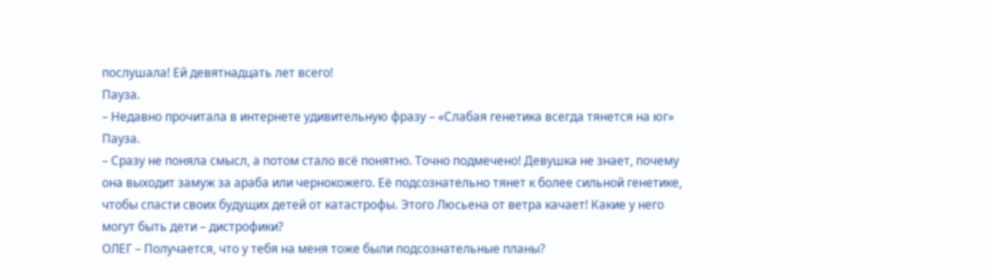послушала! Ей девятнадцать лет всего!
Пауза.
– Недавно прочитала в интернете удивительную фразу – «Слабая генетика всегда тянется на юг»
Пауза.
– Сразу не поняла смысл, а потом стало всё понятно. Точно подмечено! Девушка не знает, почему она выходит замуж за араба или чернокожего. Её подсознательно тянет к более сильной генетике, чтобы спасти своих будущих детей от катастрофы. Этого Люсьена от ветра качает! Какие у него могут быть дети – дистрофики?
ОЛЕГ – Получается, что у тебя на меня тоже были подсознательные планы?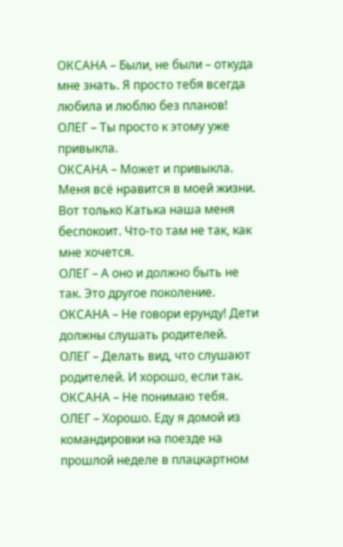ОКСАНА – Были, не были – откуда мне знать. Я просто тебя всегда любила и люблю без планов!
ОЛЕГ – Ты просто к этому уже привыкла.
ОКСАНА – Может и привыкла. Меня всё нравится в моей жизни. Вот только Катька наша меня беспокоит. Что-то там не так, как мне хочется.
ОЛЕГ – А оно и должно быть не так. Это другое поколение.
ОКСАНА – Не говори ерунду! Дети должны слушать родителей.
ОЛЕГ – Делать вид, что слушают родителей. И хорошо, если так.
ОКСАНА – Не понимаю тебя.
ОЛЕГ – Хорошо. Еду я домой из командировки на поезде на прошлой неделе в плацкартном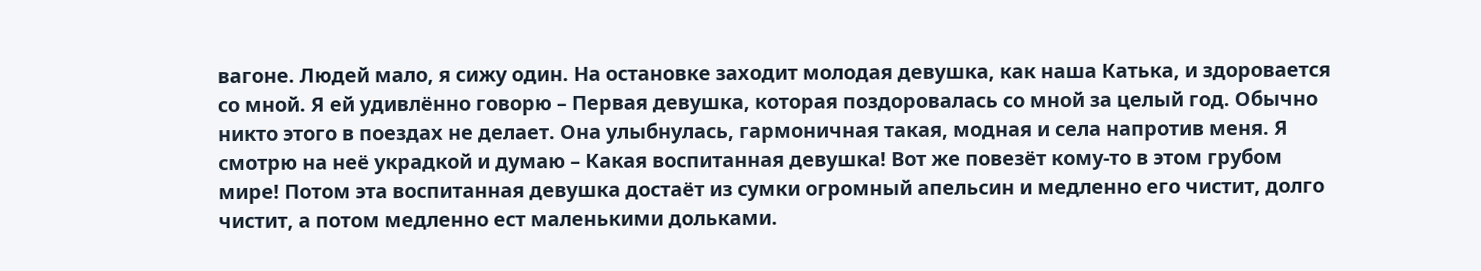вагоне. Людей мало, я сижу один. На остановке заходит молодая девушка, как наша Катька, и здоровается со мной. Я ей удивлённо говорю – Первая девушка, которая поздоровалась со мной за целый год. Обычно никто этого в поездах не делает. Она улыбнулась, гармоничная такая, модная и села напротив меня. Я смотрю на неё украдкой и думаю – Какая воспитанная девушка! Вот же повезёт кому-то в этом грубом мире! Потом эта воспитанная девушка достаёт из сумки огромный апельсин и медленно его чистит, долго чистит, а потом медленно ест маленькими дольками.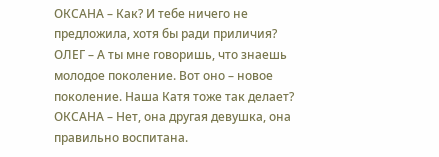ОКСАНА – Как? И тебе ничего не предложила, хотя бы ради приличия?
ОЛЕГ – А ты мне говоришь, что знаешь молодое поколение. Вот оно – новое поколение. Наша Катя тоже так делает?
ОКСАНА – Нет, она другая девушка, она правильно воспитана.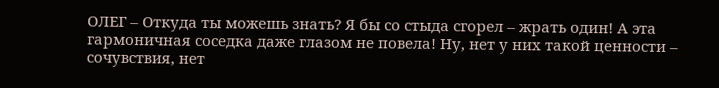ОЛЕГ – Откуда ты можешь знать? Я бы со стыда сгорел – жрать один! А эта гармоничная соседка даже глазом не повела! Ну, нет у них такой ценности – сочувствия, нет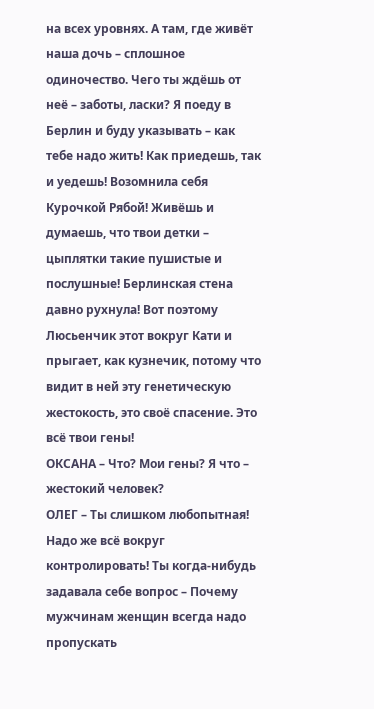на всех уровнях. А там, где живёт наша дочь – сплошное одиночество. Чего ты ждёшь от неё – заботы, ласки? Я поеду в Берлин и буду указывать – как тебе надо жить! Как приедешь, так и уедешь! Возомнила себя Курочкой Рябой! Живёшь и думаешь, что твои детки – цыплятки такие пушистые и послушные! Берлинская стена давно рухнула! Вот поэтому Люсьенчик этот вокруг Кати и прыгает, как кузнечик, потому что видит в ней эту генетическую жестокость, это своё спасение. Это всё твои гены!
ОКСАНА – Что? Мои гены? Я что – жестокий человек?
ОЛЕГ – Ты слишком любопытная! Надо же всё вокруг контролировать! Ты когда-нибудь задавала себе вопрос – Почему мужчинам женщин всегда надо пропускать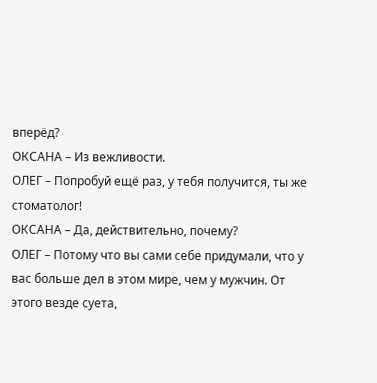вперёд?
ОКСАНА – Из вежливости.
ОЛЕГ – Попробуй ещё раз, у тебя получится, ты же стоматолог!
ОКСАНА – Да, действительно, почему?
ОЛЕГ – Потому что вы сами себе придумали, что у вас больше дел в этом мире, чем у мужчин. От этого везде суета,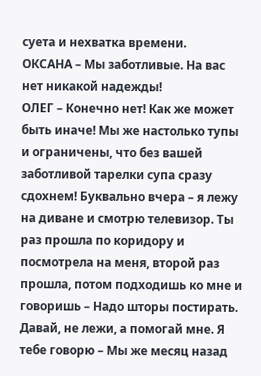суета и нехватка времени.
ОКСАНА – Мы заботливые. На вас нет никакой надежды!
ОЛЕГ – Конечно нет! Как же может быть иначе! Мы же настолько тупы и ограничены, что без вашей заботливой тарелки супа сразу сдохнем! Буквально вчера – я лежу на диване и смотрю телевизор. Ты раз прошла по коридору и посмотрела на меня, второй раз прошла, потом подходишь ко мне и говоришь – Надо шторы постирать. Давай, не лежи, а помогай мне. Я тебе говорю – Мы же месяц назад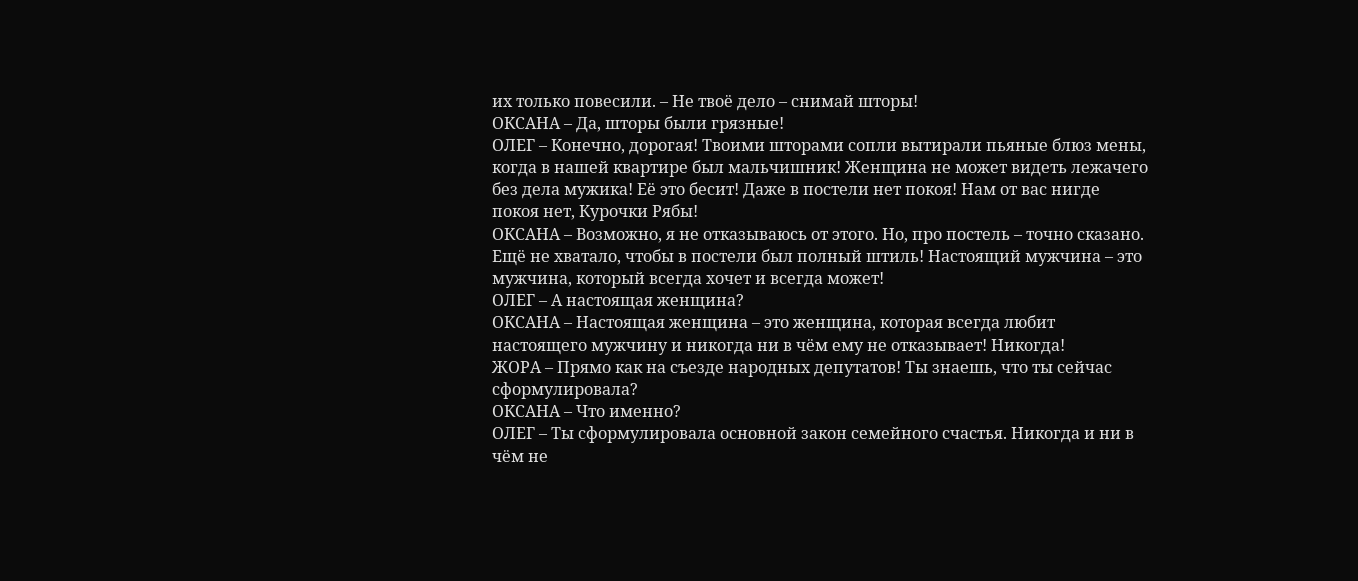их только повесили. – Не твоё дело – снимай шторы!
ОКСАНА – Да, шторы были грязные!
ОЛЕГ – Конечно, дорогая! Твоими шторами сопли вытирали пьяные блюз мены, когда в нашей квартире был мальчишник! Женщина не может видеть лежачего без дела мужика! Её это бесит! Даже в постели нет покоя! Нам от вас нигде покоя нет, Курочки Рябы!
ОКСАНА – Возможно, я не отказываюсь от этого. Но, про постель – точно сказано. Ещё не хватало, чтобы в постели был полный штиль! Настоящий мужчина – это мужчина, который всегда хочет и всегда может!
ОЛЕГ – А настоящая женщина?
ОКСАНА – Настоящая женщина – это женщина, которая всегда любит настоящего мужчину и никогда ни в чём ему не отказывает! Никогда!
ЖОРА – Прямо как на съезде народных депутатов! Ты знаешь, что ты сейчас сформулировала?
ОКСАНА – Что именно?
ОЛЕГ – Ты сформулировала основной закон семейного счастья. Никогда и ни в чём не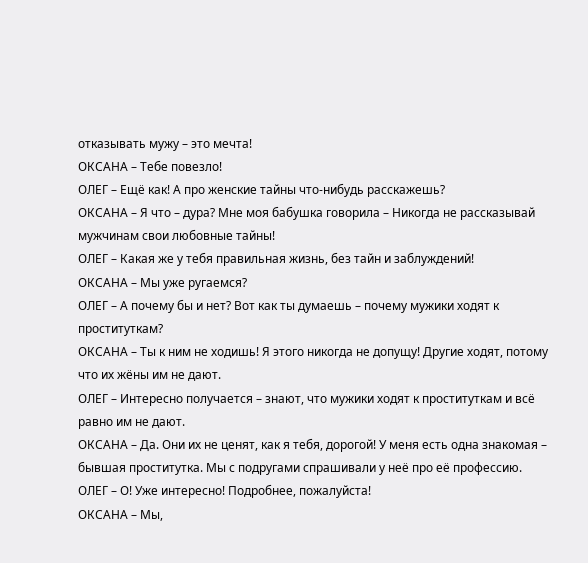отказывать мужу – это мечта!
ОКСАНА – Тебе повезло!
ОЛЕГ – Ещё как! А про женские тайны что-нибудь расскажешь?
ОКСАНА – Я что – дура? Мне моя бабушка говорила – Никогда не рассказывай мужчинам свои любовные тайны!
ОЛЕГ – Какая же у тебя правильная жизнь, без тайн и заблуждений!
ОКСАНА – Мы уже ругаемся?
ОЛЕГ – А почему бы и нет? Вот как ты думаешь – почему мужики ходят к проституткам?
ОКСАНА – Ты к ним не ходишь! Я этого никогда не допущу! Другие ходят, потому что их жёны им не дают.
ОЛЕГ – Интересно получается – знают, что мужики ходят к проституткам и всё равно им не дают.
ОКСАНА – Да. Они их не ценят, как я тебя, дорогой! У меня есть одна знакомая – бывшая проститутка. Мы с подругами спрашивали у неё про её профессию.
ОЛЕГ – О! Уже интересно! Подробнее, пожалуйста!
ОКСАНА – Мы,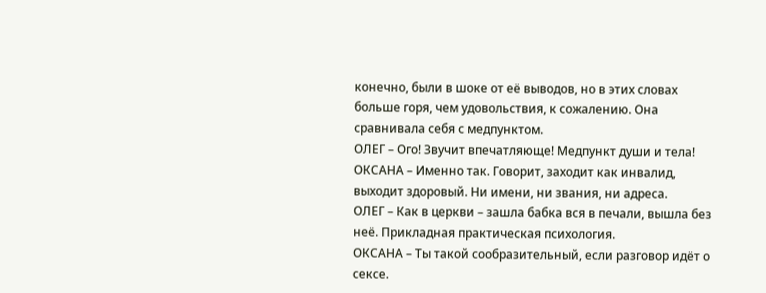конечно, были в шоке от её выводов, но в этих словах больше горя, чем удовольствия, к сожалению. Она сравнивала себя с медпунктом.
ОЛЕГ – Ого! Звучит впечатляюще! Медпункт души и тела!
ОКСАНА – Именно так. Говорит, заходит как инвалид, выходит здоровый. Ни имени, ни звания, ни адреса.
ОЛЕГ – Как в церкви – зашла бабка вся в печали, вышла без неё. Прикладная практическая психология.
ОКСАНА – Ты такой сообразительный, если разговор идёт о сексе.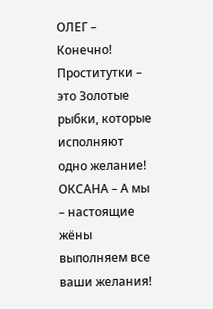ОЛЕГ – Конечно! Проститутки – это Золотые рыбки, которые исполняют одно желание!
ОКСАНА – А мы – настоящие жёны выполняем все ваши желания!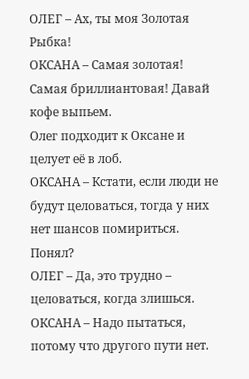ОЛЕГ – Ах, ты моя Золотая Рыбка!
ОКСАНА – Самая золотая! Самая бриллиантовая! Давай кофе выпьем.
Олег подходит к Оксане и целует её в лоб.
ОКСАНА – Кстати, если люди не будут целоваться, тогда у них нет шансов помириться. Понял?
ОЛЕГ – Да, это трудно – целоваться, когда злишься.
ОКСАНА – Надо пытаться, потому что другого пути нет.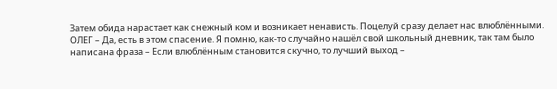Затем обида нарастает как снежный ком и возникает ненависть. Поцелуй сразу делает нас влюблёнными.
ОЛЕГ – Да, есть в этом спасение. Я помню, как-то случайно нашёл свой школьный дневник, так там было написана фраза – Если влюблённым становится скучно, то лучший выход –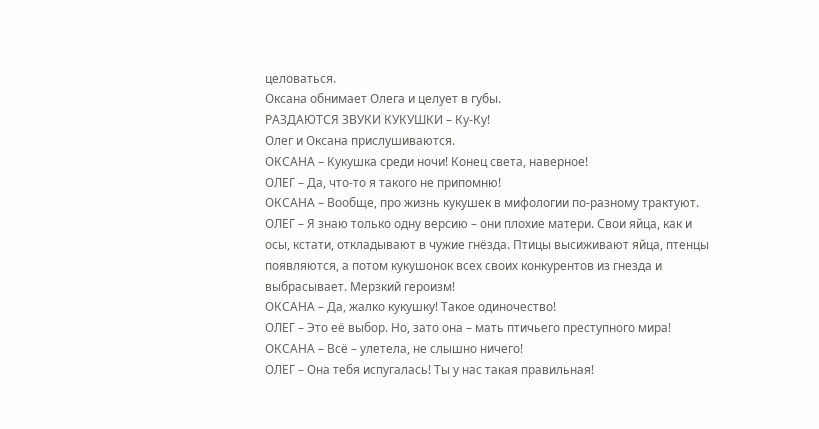целоваться.
Оксана обнимает Олега и целует в губы.
РАЗДАЮТСЯ ЗВУКИ КУКУШКИ – Ку-Ку!
Олег и Оксана прислушиваются.
ОКСАНА – Кукушка среди ночи! Конец света, наверное!
ОЛЕГ – Да, что-то я такого не припомню!
ОКСАНА – Вообще, про жизнь кукушек в мифологии по-разному трактуют.
ОЛЕГ – Я знаю только одну версию – они плохие матери. Свои яйца, как и осы, кстати, откладывают в чужие гнёзда. Птицы высиживают яйца, птенцы появляются, а потом кукушонок всех своих конкурентов из гнезда и выбрасывает. Мерзкий героизм!
ОКСАНА – Да, жалко кукушку! Такое одиночество!
ОЛЕГ – Это её выбор. Но, зато она – мать птичьего преступного мира!
ОКСАНА – Всё – улетела, не слышно ничего!
ОЛЕГ – Она тебя испугалась! Ты у нас такая правильная!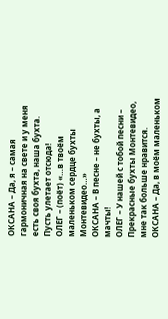ОКСАНА – Да, я – самая гармоничная на свете и у меня есть своя бухта, наша бухта. Пусть улетает отсюда!
ОЛЕГ – (поёт) «…в твоём маленьком сердце бухты Монтевидео…»
ОКСАНА – В песне – не бухты, а мачты!
ОЛЕГ – У нашей с тобой песни – Прекрасные бухты Монтевидео, мне так больше нравится.
ОКСАНА – Да, в моём маленьком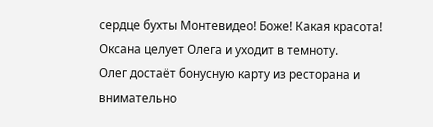сердце бухты Монтевидео! Боже! Какая красота!
Оксана целует Олега и уходит в темноту.
Олег достаёт бонусную карту из ресторана и внимательно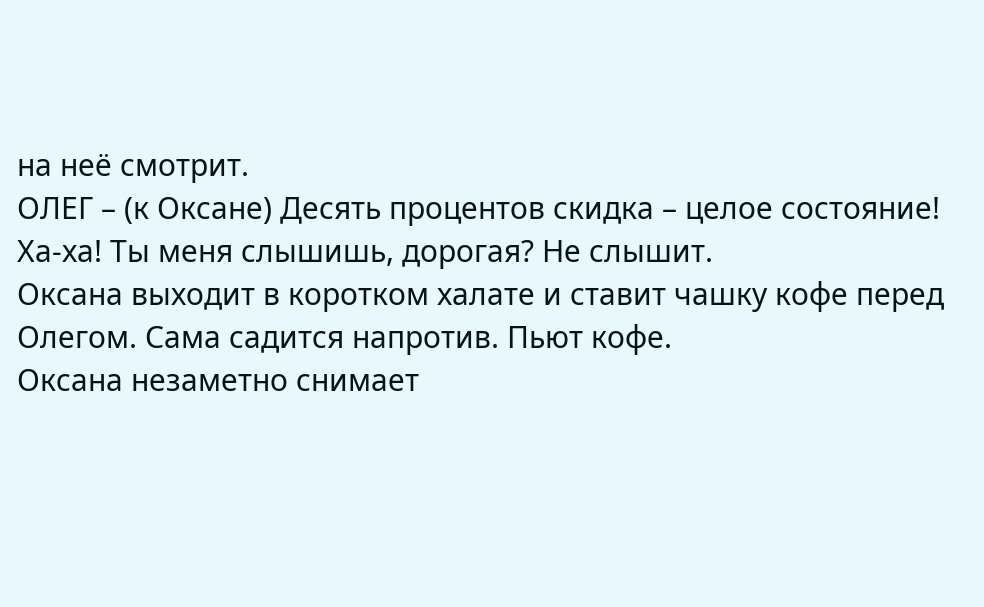на неё смотрит.
ОЛЕГ – (к Оксане) Десять процентов скидка – целое состояние! Ха-ха! Ты меня слышишь, дорогая? Не слышит.
Оксана выходит в коротком халате и ставит чашку кофе перед Олегом. Сама садится напротив. Пьют кофе.
Оксана незаметно снимает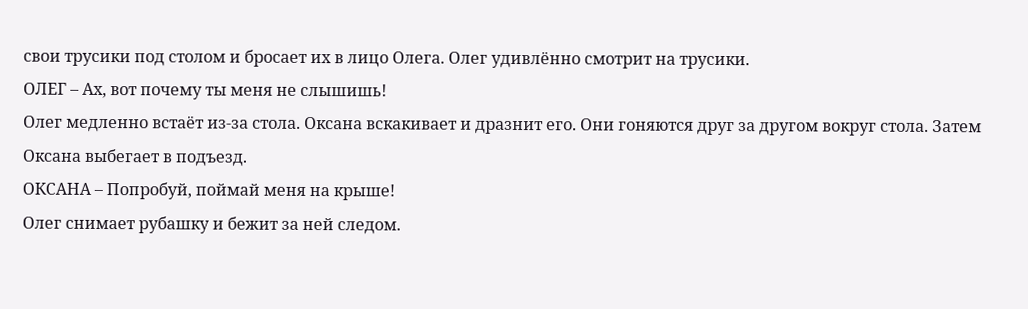свои трусики под столом и бросает их в лицо Олега. Олег удивлённо смотрит на трусики.
ОЛЕГ – Ах, вот почему ты меня не слышишь!
Олег медленно встаёт из-за стола. Оксана вскакивает и дразнит его. Они гоняются друг за другом вокруг стола. Затем Оксана выбегает в подъезд.
ОКСАНА – Попробуй, поймай меня на крыше!
Олег снимает рубашку и бежит за ней следом.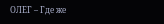ОЛЕГ – Где же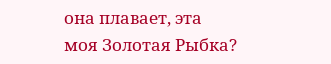она плавает, эта моя Золотая Рыбка?